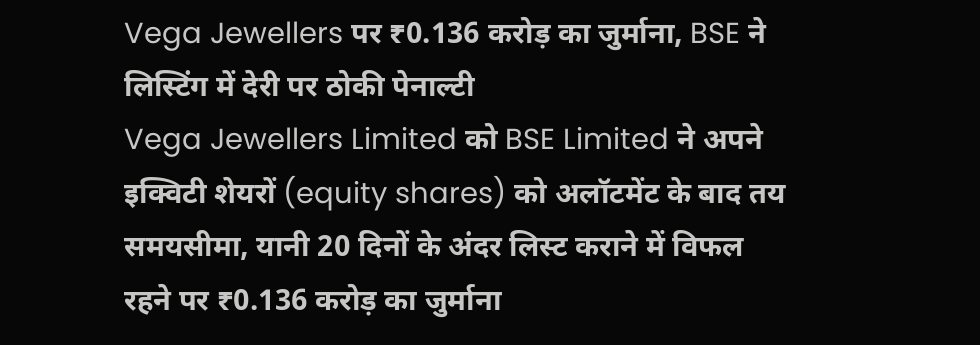Vega Jewellers पर ₹0.136 करोड़ का जुर्माना, BSE ने लिस्टिंग में देरी पर ठोकी पेनाल्टी
Vega Jewellers Limited को BSE Limited ने अपने इक्विटी शेयरों (equity shares) को अलॉटमेंट के बाद तय समयसीमा, यानी 20 दिनों के अंदर लिस्ट कराने में विफल रहने पर ₹0.136 करोड़ का जुर्माना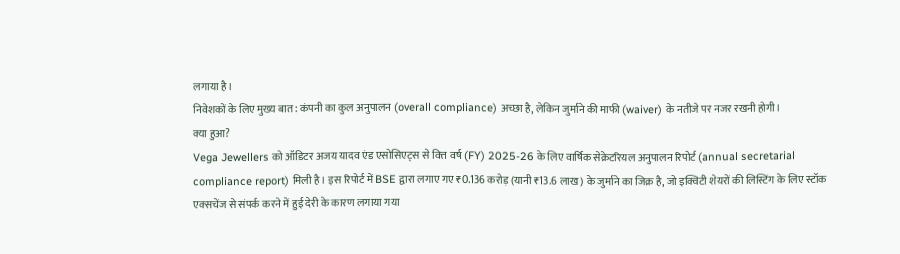लगाया है।
निवेशकों के लिए मुख्य बात: कंपनी का कुल अनुपालन (overall compliance) अच्छा है, लेकिन जुर्माने की माफी (waiver) के नतीजे पर नजर रखनी होगी।
क्या हुआ?
Vega Jewellers को ऑडिटर अजय यादव एंड एसोसिएट्स से वित्त वर्ष (FY) 2025-26 के लिए वार्षिक सेक्रेटरियल अनुपालन रिपोर्ट (annual secretarial compliance report) मिली है। इस रिपोर्ट में BSE द्वारा लगाए गए ₹0.136 करोड़ (यानी ₹13.6 लाख) के जुर्माने का जिक्र है, जो इक्विटी शेयरों की लिस्टिंग के लिए स्टॉक एक्सचेंज से संपर्क करने में हुई देरी के कारण लगाया गया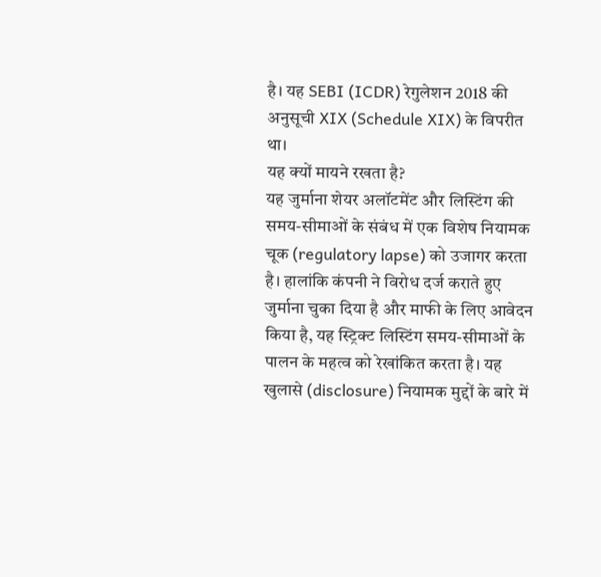है। यह SEBI (ICDR) रेगुलेशन 2018 की अनुसूची XIX (Schedule XIX) के विपरीत था।
यह क्यों मायने रखता है?
यह जुर्माना शेयर अलॉटमेंट और लिस्टिंग की समय-सीमाओं के संबंध में एक विशेष नियामक चूक (regulatory lapse) को उजागर करता है। हालांकि कंपनी ने विरोध दर्ज कराते हुए जुर्माना चुका दिया है और माफी के लिए आवेदन किया है, यह स्ट्रिक्ट लिस्टिंग समय-सीमाओं के पालन के महत्व को रेखांकित करता है। यह खुलासे (disclosure) नियामक मुद्दों के बारे में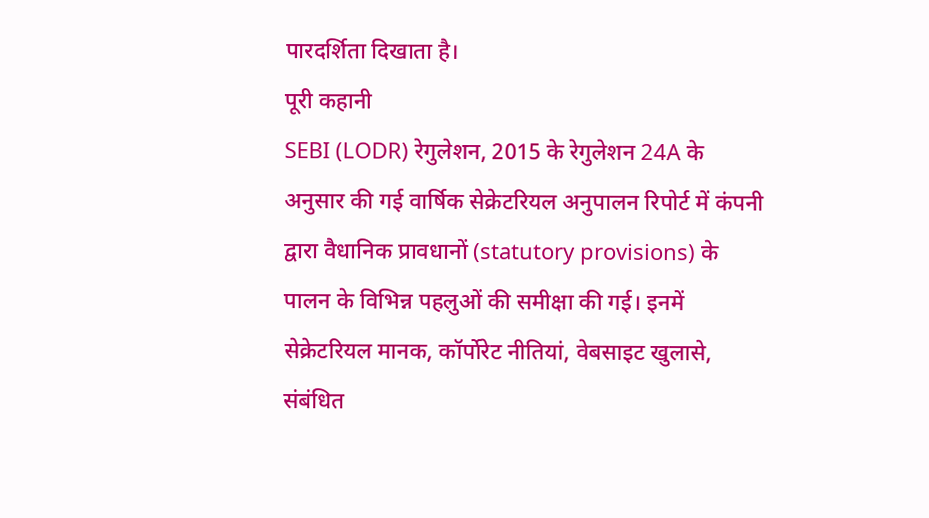पारदर्शिता दिखाता है।
पूरी कहानी
SEBI (LODR) रेगुलेशन, 2015 के रेगुलेशन 24A के अनुसार की गई वार्षिक सेक्रेटरियल अनुपालन रिपोर्ट में कंपनी द्वारा वैधानिक प्रावधानों (statutory provisions) के पालन के विभिन्न पहलुओं की समीक्षा की गई। इनमें सेक्रेटरियल मानक, कॉर्पोरेट नीतियां, वेबसाइट खुलासे, संबंधित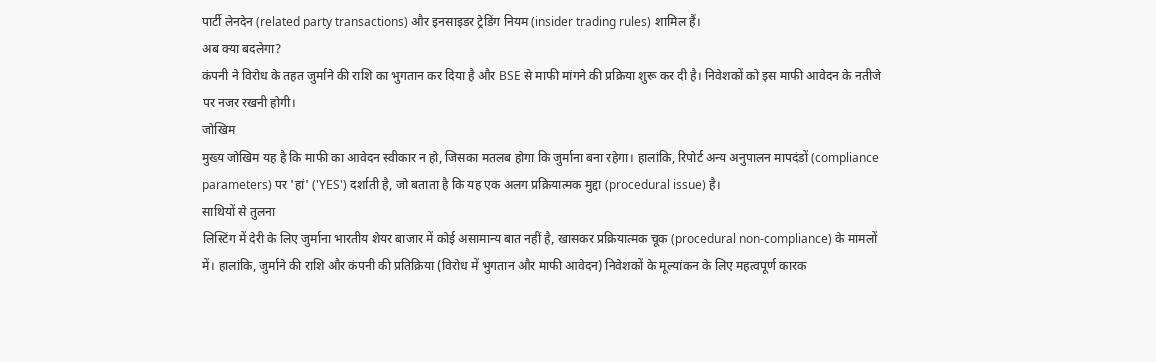पार्टी लेनदेन (related party transactions) और इनसाइडर ट्रेडिंग नियम (insider trading rules) शामिल हैं।
अब क्या बदलेगा?
कंपनी ने विरोध के तहत जुर्माने की राशि का भुगतान कर दिया है और BSE से माफी मांगने की प्रक्रिया शुरू कर दी है। निवेशकों को इस माफी आवेदन के नतीजे पर नजर रखनी होगी।
जोखिम
मुख्य जोखिम यह है कि माफी का आवेदन स्वीकार न हो, जिसका मतलब होगा कि जुर्माना बना रहेगा। हालांकि, रिपोर्ट अन्य अनुपालन मापदंडों (compliance parameters) पर 'हां' ('YES') दर्शाती है, जो बताता है कि यह एक अलग प्रक्रियात्मक मुद्दा (procedural issue) है।
साथियों से तुलना
लिस्टिंग में देरी के लिए जुर्माना भारतीय शेयर बाजार में कोई असामान्य बात नहीं है, खासकर प्रक्रियात्मक चूक (procedural non-compliance) के मामलों में। हालांकि, जुर्माने की राशि और कंपनी की प्रतिक्रिया (विरोध में भुगतान और माफी आवेदन) निवेशकों के मूल्यांकन के लिए महत्वपूर्ण कारक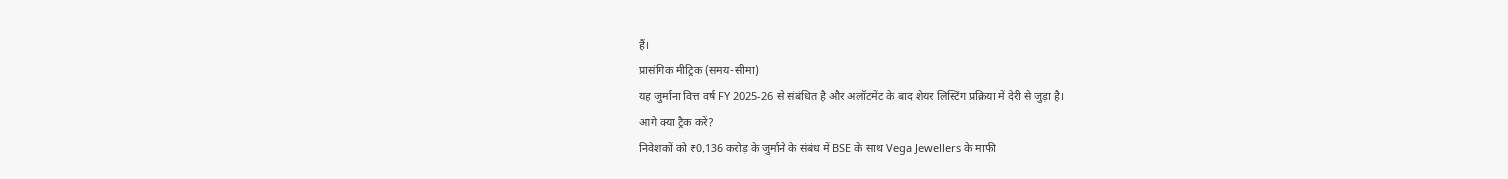हैं।
प्रासंगिक मीट्रिक (समय-सीमा)
यह जुर्माना वित्त वर्ष FY 2025-26 से संबंधित है और अलॉटमेंट के बाद शेयर लिस्टिंग प्रक्रिया में देरी से जुड़ा है।
आगे क्या ट्रैक करें?
निवेशकों को ₹0.136 करोड़ के जुर्माने के संबंध में BSE के साथ Vega Jewellers के माफी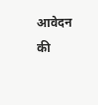आवेदन की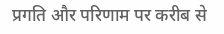प्रगति और परिणाम पर करीब से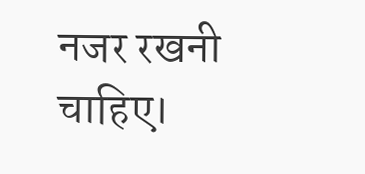नजर रखनी चाहिए।